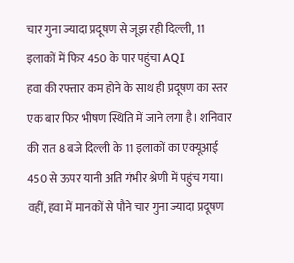चार गुना ज्यादा प्रदूषण से जूझ रही दिल्ली, 11 इलाकों में फिर 450 के पार पहुंचा AQI
हवा की रफ्तार कम होने के साथ ही प्रदूषण का स्तर एक बार फिर भीषण स्थिति में जाने लगा है। शनिवार की रात 8 बजे दिल्ली के 11 इलाकों का एक्यूआई 450 से ऊपर यानी अति गंभीर श्रेणी में पहुंच गया। वहीं, हवा में मानकों से पौने चार गुना ज्यादा प्रदूषण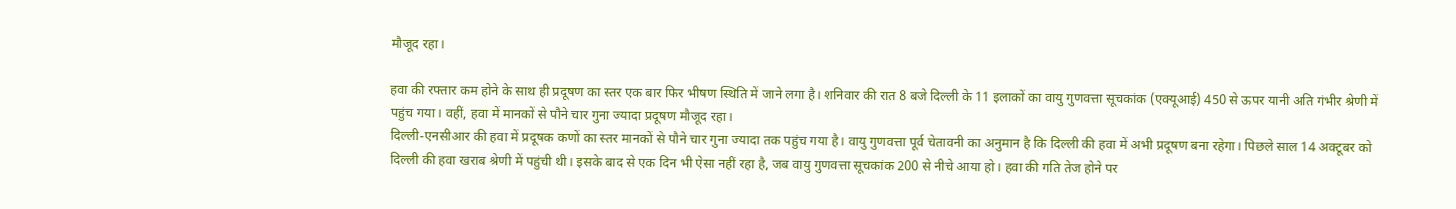मौजूद रहा।

हवा की रफ्तार कम होने के साथ ही प्रदूषण का स्तर एक बार फिर भीषण स्थिति में जाने लगा है। शनिवार की रात 8 बजे दिल्ली के 11 इलाकों का वायु गुणवत्ता सूचकांक (एक्यूआई) 450 से ऊपर यानी अति गंभीर श्रेणी में पहुंच गया। वहीं, हवा में मानकों से पौने चार गुना ज्यादा प्रदूषण मौजूद रहा।
दिल्ली-एनसीआर की हवा में प्रदूषक कणों का स्तर मानकों से पौने चार गुना ज्यादा तक पहुंच गया है। वायु गुणवत्ता पूर्व चेतावनी का अनुमान है कि दिल्ली की हवा में अभी प्रदूषण बना रहेगा। पिछले साल 14 अक्टूबर को दिल्ली की हवा खराब श्रेणी में पहुंची थी। इसके बाद से एक दिन भी ऐसा नहीं रहा है, जब वायु गुणवत्ता सूचकांक 200 से नीचे आया हो। हवा की गति तेज होने पर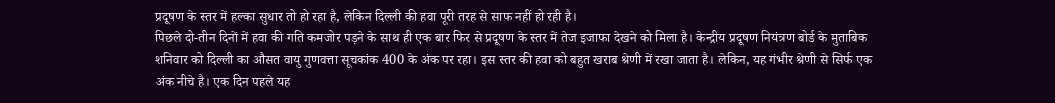प्रदूषण के स्तर में हल्का सुधार तो हो रहा है, लेकिन दिल्ली की हवा पूरी तरह से साफ नहीं हो रही है।
पिछले दो-तीन दिनों में हवा की गति कमजोर पड़ने के साथ ही एक बार फिर से प्रदूषण के स्तर में तेज इजाफा देखने को मिला है। केन्द्रीय प्रदूषण नियंत्रण बोर्ड के मुताबिक शनिवार को दिल्ली का औसत वायु गुणवत्ता सूचकांक 400 के अंक पर रहा। इस स्तर की हवा को बहुत खराब श्रेणी में रखा जाता है। लेकिन, यह गंभीर श्रेणी से सिर्फ एक अंक नीचे है। एक दिन पहले यह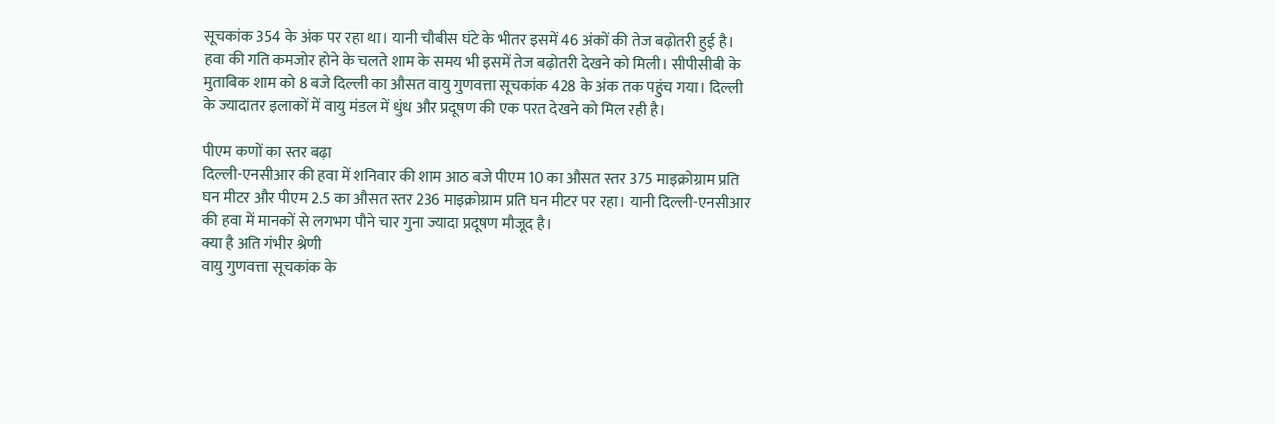सूचकांक 354 के अंक पर रहा था। यानी चौबीस घंटे के भीतर इसमें 46 अंकों की तेज बढ़ोतरी हुई है। हवा की गति कमजोर होने के चलते शाम के समय भी इसमें तेज बढ़ोतरी देखने को मिली। सीपीसीबी के मुताबिक शाम को 8 बजे दिल्ली का औसत वायु गुणवत्ता सूचकांक 428 के अंक तक पहुंच गया। दिल्ली के ज्यादातर इलाकों में वायु मंडल में धुंध और प्रदूषण की एक परत देखने को मिल रही है।

पीएम कणों का स्तर बढ़ा
दिल्ली-एनसीआर की हवा में शनिवार की शाम आठ बजे पीएम 10 का औसत स्तर 375 माइक्रोग्राम प्रति घन मीटर और पीएम 2.5 का औसत स्तर 236 माइक्रोग्राम प्रति घन मीटर पर रहा। यानी दिल्ली-एनसीआर की हवा में मानकों से लगभग पौने चार गुना ज्यादा प्रदूषण मौजूद है।
क्या है अति गंभीर श्रेणी
वायु गुणवत्ता सूचकांक के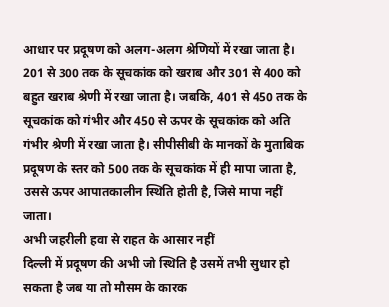आधार पर प्रदूषण को अलग-अलग श्रेणियों में रखा जाता है। 201 से 300 तक के सूचकांक को खराब और 301 से 400 को बहुत खराब श्रेणी में रखा जाता है। जबकि, 401 से 450 तक के सूचकांक को गंभीर और 450 से ऊपर के सूचकांक को अति गंभीर श्रेणी में रखा जाता है। सीपीसीबी के मानकों के मुताबिक प्रदूषण के स्तर को 500 तक के सूचकांक में ही मापा जाता है, उससे ऊपर आपातकालीन स्थिति होती है, जिसे मापा नहीं जाता।
अभी जहरीली हवा से राहत के आसार नहीं
दिल्ली में प्रदूषण की अभी जो स्थिति है उसमें तभी सुधार हो सकता है जब या तो मौसम के कारक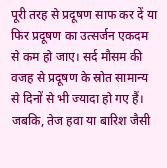पूरी तरह से प्रदूषण साफ कर दें या फिर प्रदूषण का उत्सर्जन एकदम से कम हो जाए। सर्द मौसम की वजह से प्रदूषण के स्रोत सामान्य से दिनों से भी ज्यादा हो गए हैं। जबकि, तेज हवा या बारिश जैसी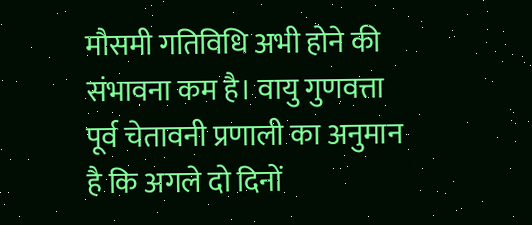मौसमी गतिविधि अभी होने की संभावना कम है। वायु गुणवत्ता पूर्व चेतावनी प्रणाली का अनुमान है कि अगले दो दिनों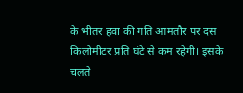के भीतर हवा की गति आमतौर पर दस किलोमीटर प्रति घंटे से कम रहेगी। इसके चलते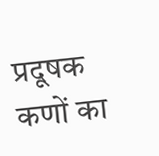प्रदूषक कणों का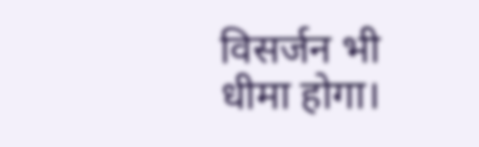विसर्जन भी धीमा होगा।